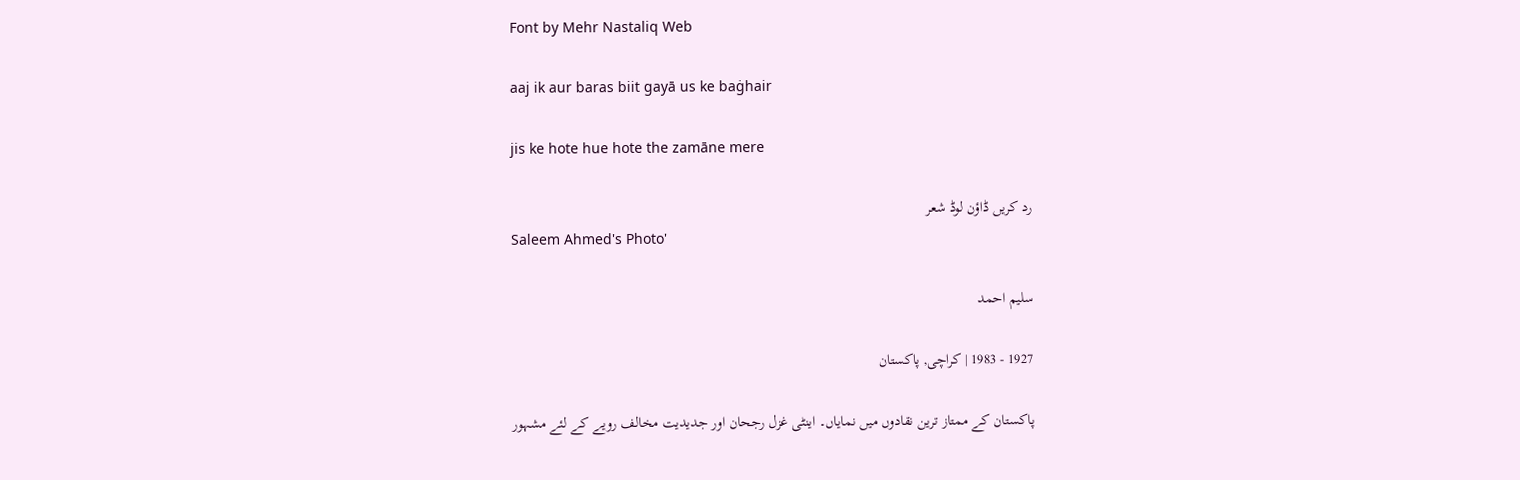Font by Mehr Nastaliq Web

aaj ik aur baras biit gayā us ke baġhair

jis ke hote hue hote the zamāne mere

رد کریں ڈاؤن لوڈ شعر
Saleem Ahmed's Photo'

سلیم احمد

1927 - 1983 | کراچی, پاکستان

پاکستان کے ممتاز ترین نقادوں میں نمایاں۔ اینٹی غزل رجحان اور جدیدیت مخالف رویے کے لئے مشہور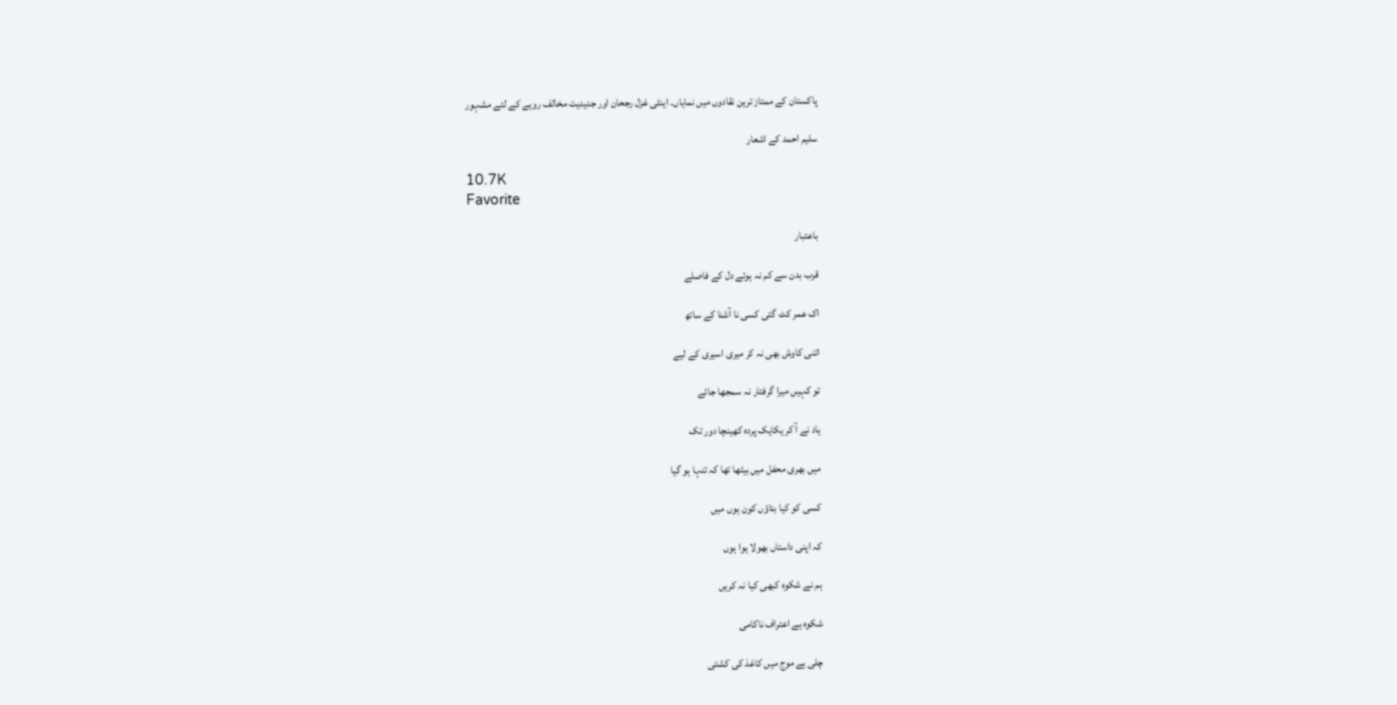پاکستان کے ممتاز ترین نقادوں میں نمایاں۔ اینٹی غزل رجحان اور جدیدیت مخالف رویے کے لئے مشہور

سلیم احمد کے اشعار

10.7K
Favorite

باعتبار

قرب بدن سے کم نہ ہوئے دل کے فاصلے

اک عمر کٹ گئی کسی نا آشنا کے ساتھ

اتنی کاوش بھی نہ کر میری اسیری کے لیے

تو کہیں میرا گرفتار نہ سمجھا جائے

یاد نے آ کر یکایک پردہ کھینچا دور تک

میں بھری محفل میں بیٹھا تھا کہ تنہا ہو گیا

کسی کو کیا بتاؤں کون ہوں میں

کہ اپنی داستاں بھولا ہوا ہوں

ہم نے شکوہ کبھی کیا نہ کریں

شکوہ ہے اعتراف ناکامی

چلی ہے موج میں کاغذ کی کشتی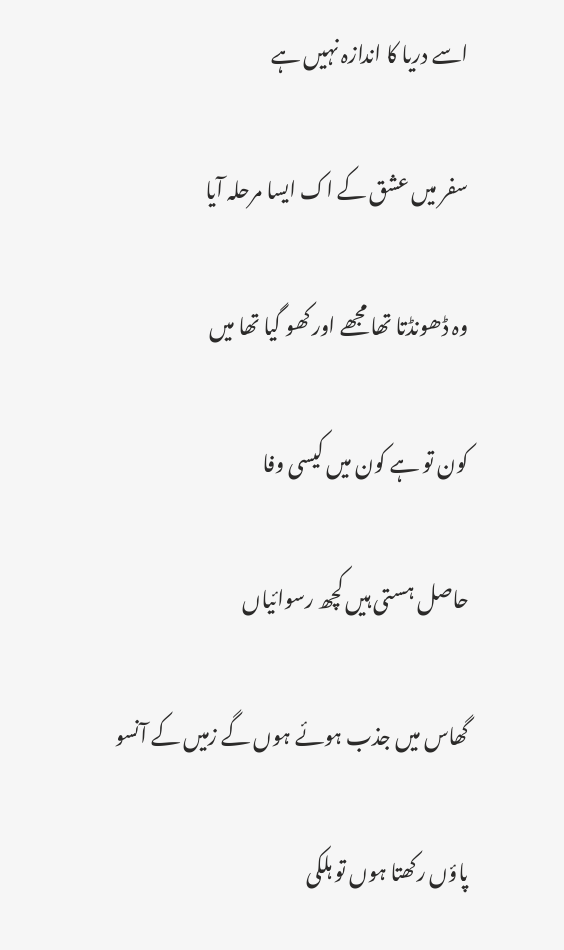اسے دریا کا اندازہ نہیں ہے

سفر میں عشق کے اک ایسا مرحلہ آیا

وہ ڈھونڈتا تھا مجھے اور کھو گیا تھا میں

کون تو ہے کون میں کیسی وفا

حاصل ہستی ہیں کچھ رسوائیاں

گھاس میں جذب ہوئے ہوں گے زمیں کے آنسو

پاؤں رکھتا ہوں تو ہلکی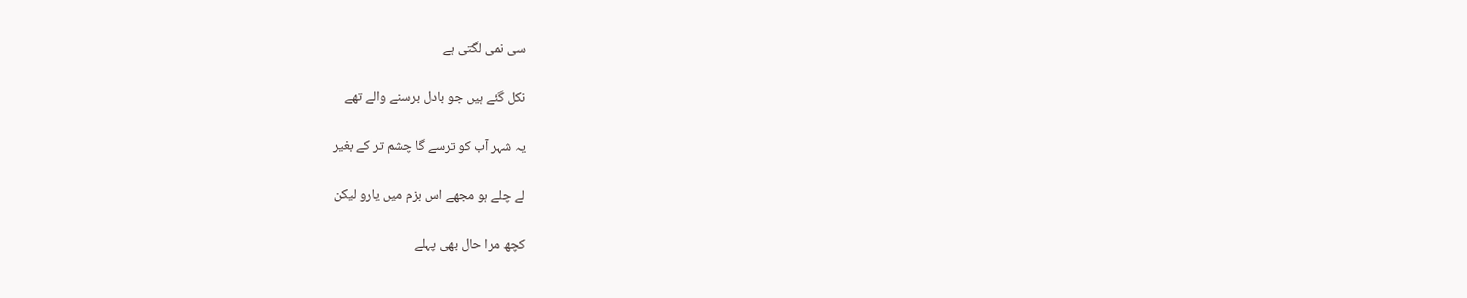سی نمی لگتی ہے

نکل گئے ہیں جو بادل برسنے والے تھے

یہ شہر آب کو ترسے گا چشم تر کے بغیر

لے چلے ہو مجھے اس بزم میں یارو لیکن

کچھ مرا حال بھی پہلے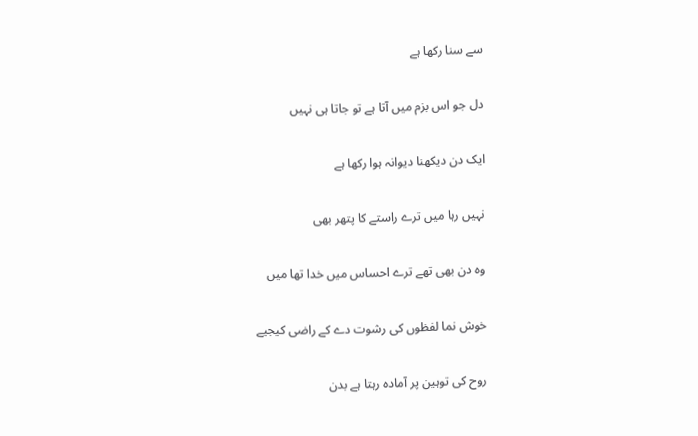سے سنا رکھا ہے

دل جو اس بزم میں آتا ہے تو جاتا ہی نہیں

ایک دن دیکھنا دیوانہ ہوا رکھا ہے

نہیں رہا میں ترے راستے کا پتھر بھی

وہ دن بھی تھے ترے احساس میں خدا تھا میں

خوش نما لفظوں کی رشوت دے کے راضی کیجیے

روح کی توہین پر آمادہ رہتا ہے بدن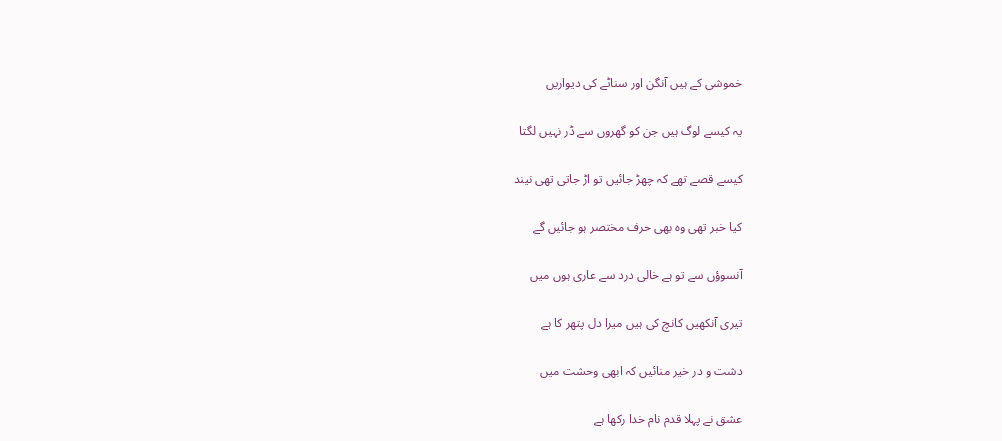خموشی کے ہیں آنگن اور سناٹے کی دیواریں

یہ کیسے لوگ ہیں جن کو گھروں سے ڈر نہیں لگتا

کیسے قصے تھے کہ چھڑ جائیں تو اڑ جاتی تھی نیند

کیا خبر تھی وہ بھی حرف مختصر ہو جائیں گے

آنسوؤں سے تو ہے خالی درد سے عاری ہوں میں

تیری آنکھیں کانچ کی ہیں میرا دل پتھر کا ہے

دشت و در خیر منائیں کہ ابھی وحشت میں

عشق نے پہلا قدم نام خدا رکھا ہے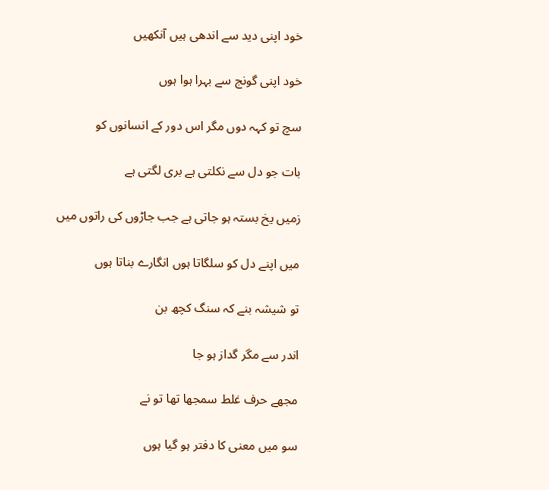خود اپنی دید سے اندھی ہیں آنکھیں

خود اپنی گونج سے بہرا ہوا ہوں

سچ تو کہہ دوں مگر اس دور کے انسانوں کو

بات جو دل سے نکلتی ہے بری لگتی ہے

زمیں یخ بستہ ہو جاتی ہے جب جاڑوں کی راتوں میں

میں اپنے دل کو سلگاتا ہوں انگارے بناتا ہوں

تو شیشہ بنے کہ سنگ کچھ بن

اندر سے مگر گداز ہو جا

مجھے حرف غلط سمجھا تھا تو نے

سو میں معنی کا دفتر ہو گیا ہوں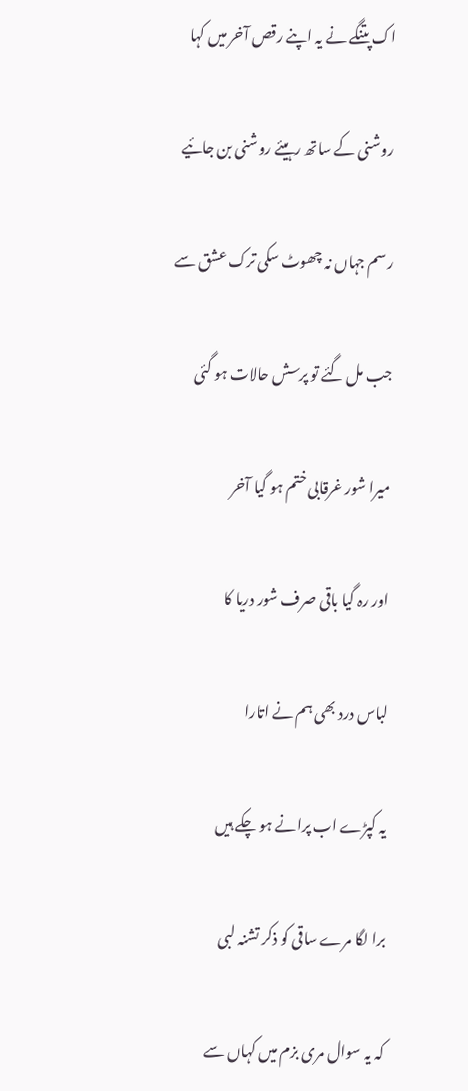اک پتنگے نے یہ اپنے رقص آخر میں کہا

روشنی کے ساتھ رہیئے روشنی بن جائیے

رسم جہاں نہ چھوٹ سکی ترک عشق سے

جب مل گئے تو پرسش حالات ہو گئی

میرا شور غرقابی ختم ہو گیا آخر

اور رہ گیا باقی صرف شور دریا کا

لباس درد بھی ہم نے اتارا

یہ کپڑے اب پرانے ہو چکے ہیں

برا لگا مرے ساقی کو ذکر تشنہ لبی

کہ یہ سوال مری بزم میں کہاں سے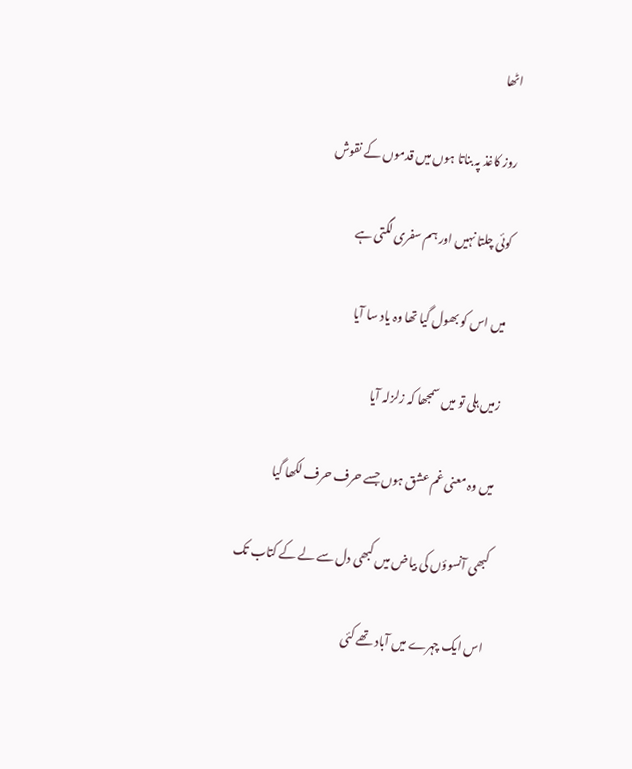اٹھا

روز کاغذ پہ بناتا ہوں میں قدموں کے نقوش

کوئی چلتا نہیں اور ہم سفری لگتی ہے

میں اس کو بھول گیا تھا وہ یاد سا آیا

زمیں ہلی تو میں سمجھا کہ زلزلہ آیا

میں وہ معنی غم عشق ہوں جسے حرف حرف لکھا گیا

کبھی آنسوؤں کی بیاض میں کبھی دل سے لے کے کتاب تک

اس ایک چہرے میں آباد تھے کئی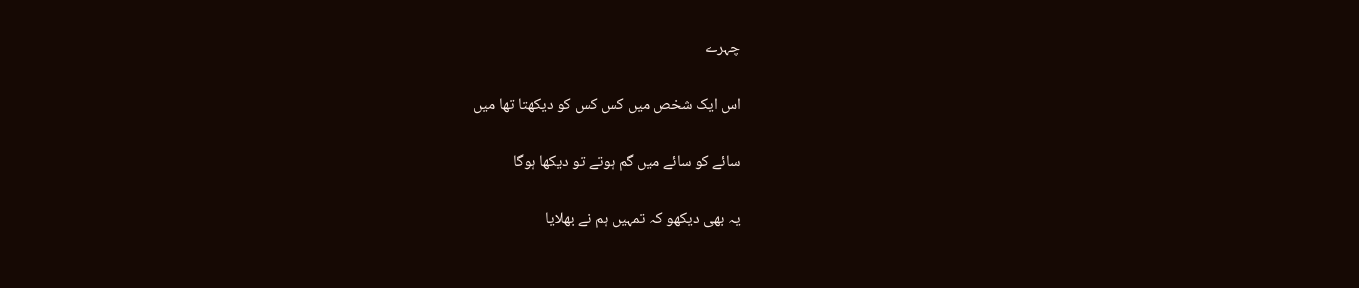چہرے

اس ایک شخص میں کس کس کو دیکھتا تھا میں

سائے کو سائے میں گم ہوتے تو دیکھا ہوگا

یہ بھی دیکھو کہ تمہیں ہم نے بھلایا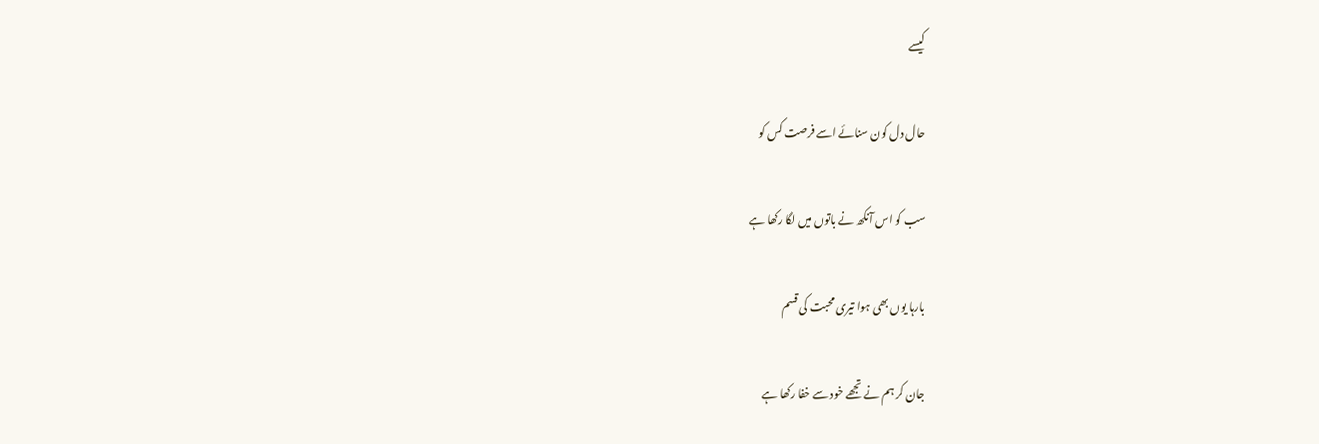کیسے

حال دل کون سنائے اسے فرصت کس کو

سب کو اس آنکھ نے باتوں میں لگا رکھا ہے

بارہا یوں بھی ہوا تیری محبت کی قسم

جان کر ہم نے تجھے خود سے خفا رکھا ہے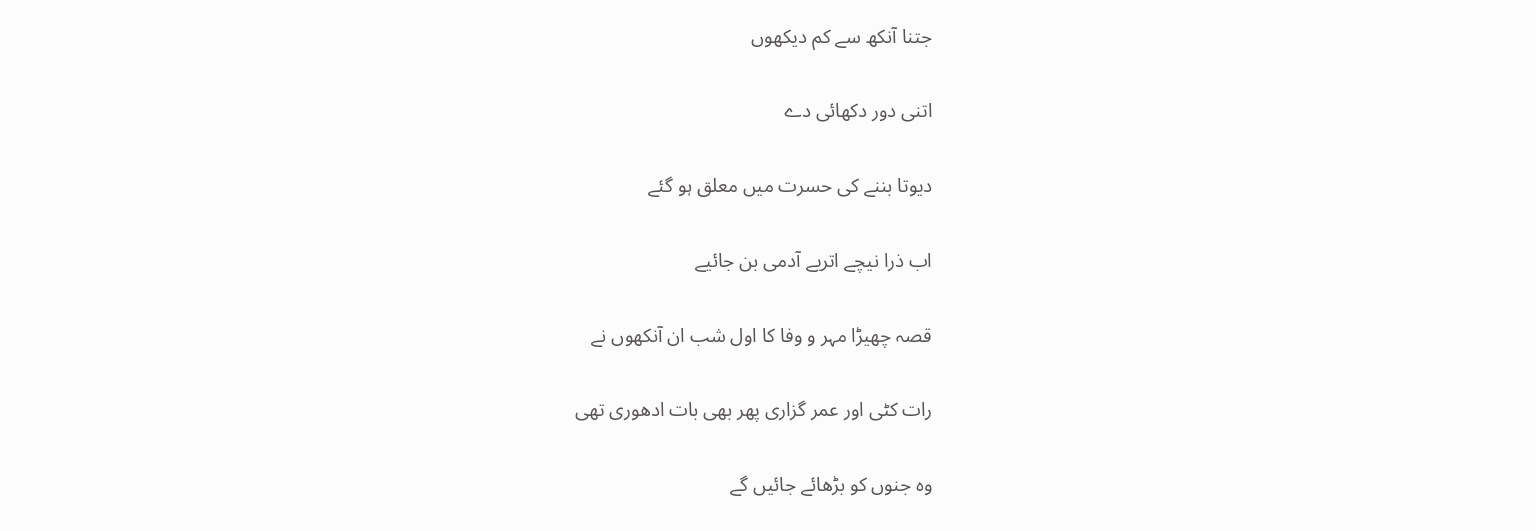جتنا آنکھ سے کم دیکھوں

اتنی دور دکھائی دے

دیوتا بننے کی حسرت میں معلق ہو گئے

اب ذرا نیچے اتریے آدمی بن جائیے

قصہ چھیڑا مہر و وفا کا اول شب ان آنکھوں نے

رات کٹی اور عمر گزاری پھر بھی بات ادھوری تھی

وہ جنوں کو بڑھائے جائیں گے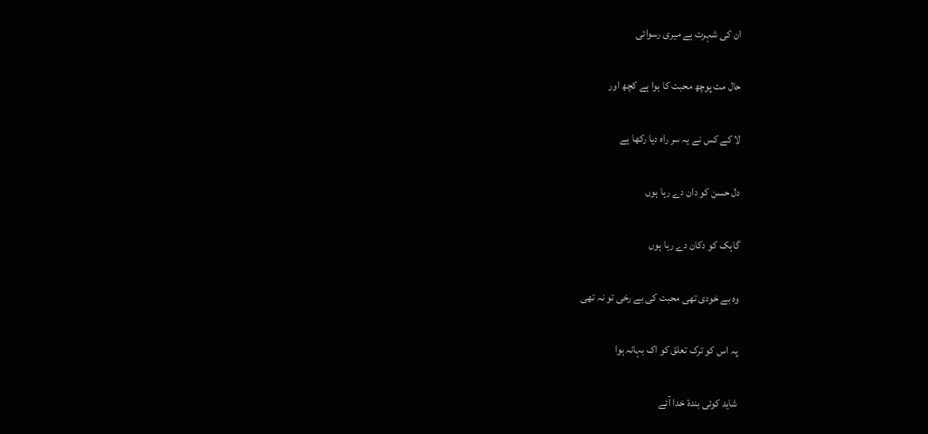ان کی شہرت ہے میری رسوائی

حال مت پوچھ محبت کا ہوا ہے کچھ اور

لا کے کس نے یہ سر راہ دیا رکھا ہے

دل حسن کو دان دے رہا ہوں

گاہک کو دکان دے رہا ہوں

وہ بے خودی تھی محبت کی بے رخی تو نہ تھی

پہ اس کو ترک تعلق کو اک بہانہ ہوا

شاید کوئی بندۂ خدا آئے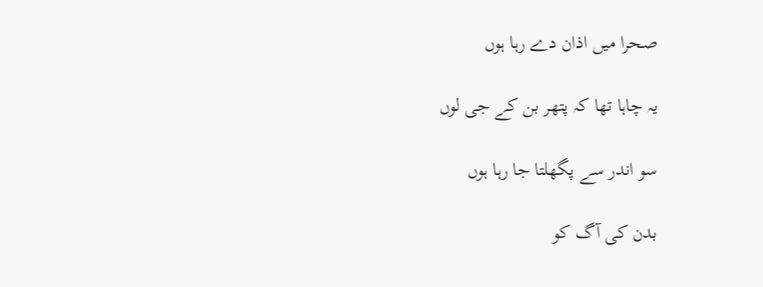صحرا میں اذان دے رہا ہوں

یہ چاہا تھا کہ پتھر بن کے جی لوں

سو اندر سے پگھلتا جا رہا ہوں

بدن کی آگ کو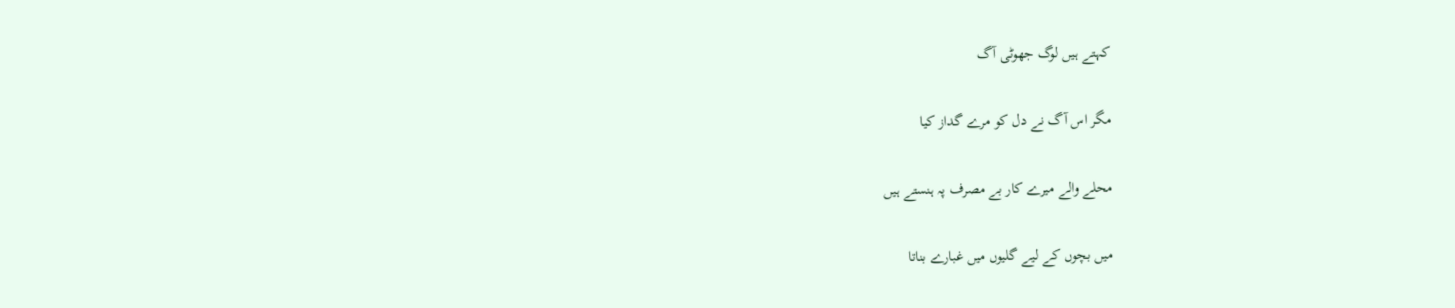کہتے ہیں لوگ جھوٹی آگ

مگر اس آگ نے دل کو مرے گداز کیا

محلے والے میرے کار بے مصرف پہ ہنستے ہیں

میں بچوں کے لیے گلیوں میں غبارے بناتا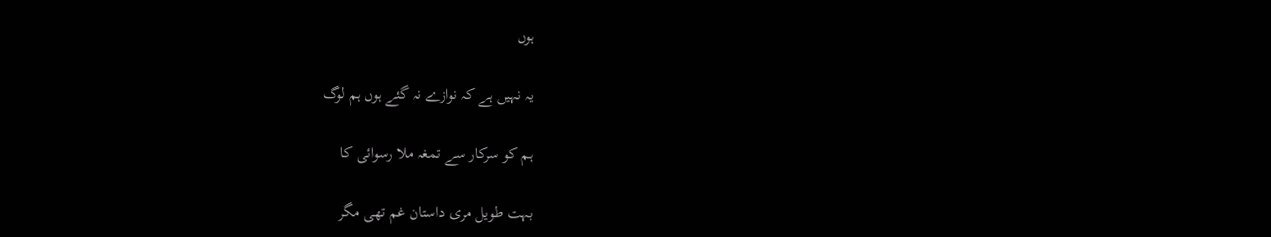ہوں

یہ نہیں ہے کہ نوازے نہ گئے ہوں ہم لوگ

ہم کو سرکار سے تمغہ ملا رسوائی کا

بہت طویل مری داستان غم تھی مگر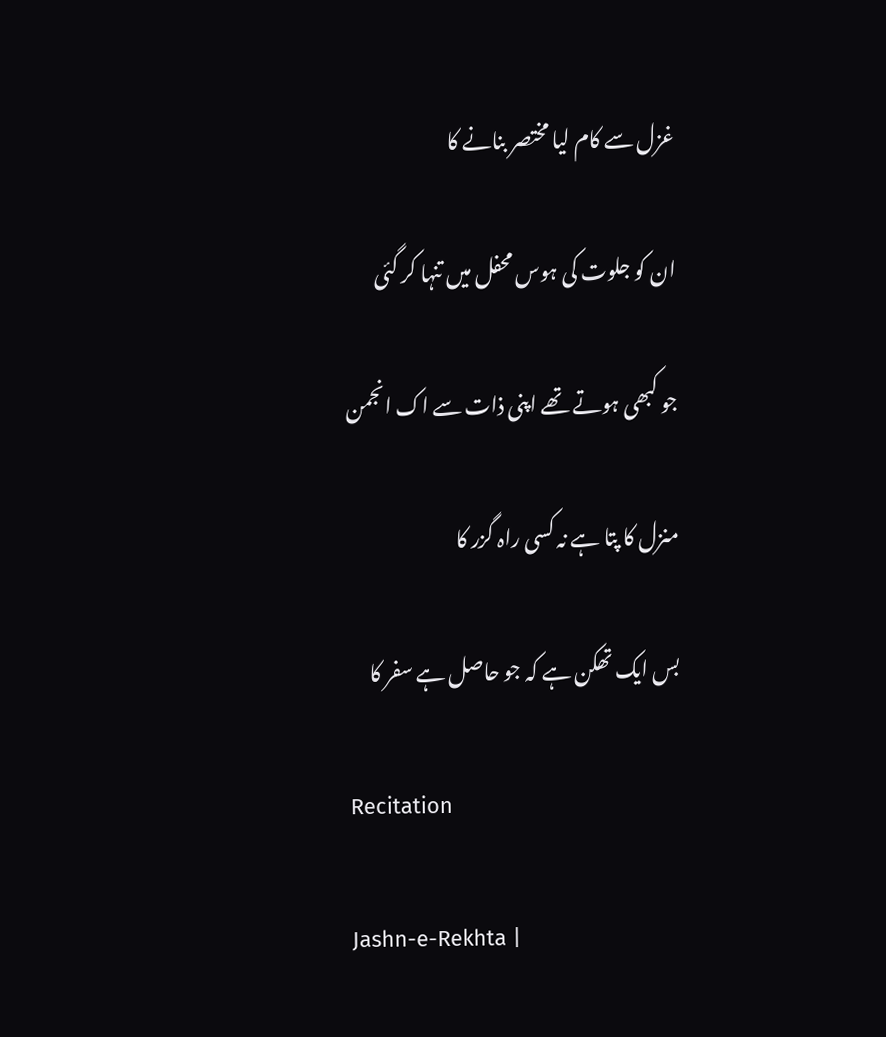غزل سے کام لیا مختصر بنانے کا

ان کو جلوت کی ہوس محفل میں تنہا کر گئی

جو کبھی ہوتے تھے اپنی ذات سے اک انجمن

منزل کا پتا ہے نہ کسی راہ گزر کا

بس ایک تھکن ہے کہ جو حاصل ہے سفر کا

Recitation

Jashn-e-Rekhta |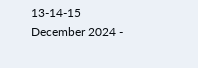13-14-15 December 2024 -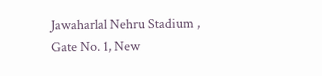Jawaharlal Nehru Stadium , Gate No. 1, New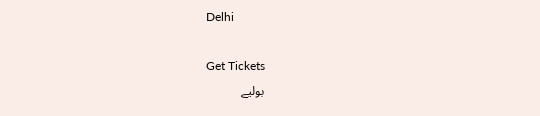Delhi

Get Tickets
بولیے